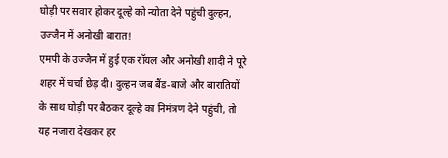घोड़ी पर सवार होकर दूल्हे को न्योता देने पहुंची दुल्हन, उज्जैन में अनोखी बारात!
एमपी के उज्जैन में हुई एक रॉयल और अनोखी शादी ने पूरे शहर में चर्चा छेड़ दी। दुल्हन जब बैंड-बाजे और बारातियों के साथ घोड़ी पर बैठकर दूल्हे का निमंत्रण देने पहुंची, तो यह नजारा देखकर हर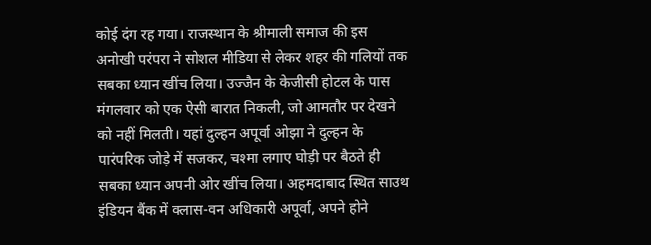कोई दंग रह गया। राजस्थान के श्रीमाली समाज की इस अनोखी परंपरा ने सोशल मीडिया से लेकर शहर की गलियों तक सबका ध्यान खींच लिया। उज्जैन के केजीसी होटल के पास मंगलवार को एक ऐसी बारात निकली, जो आमतौर पर देखने को नहीं मिलती। यहां दुल्हन अपूर्वा ओझा ने दुल्हन के पारंपरिक जोड़े में सजकर, चश्मा लगाए घोड़ी पर बैठते ही सबका ध्यान अपनी ओर खींच लिया। अहमदाबाद स्थित साउथ इंडियन बैंक में क्लास-वन अधिकारी अपूर्वा, अपने होने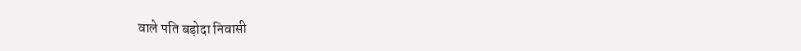वाले पति बड़ोदा निवासी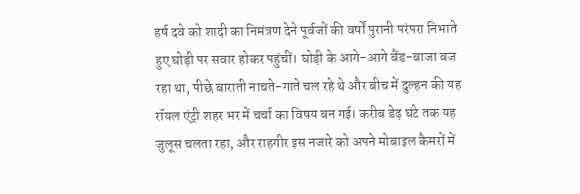हर्ष दवे को शादी का निमंत्रण देने पूर्वजों की वर्षों पुरानी परंपरा निभाते हुए घोड़ी पर सवार होकर पहुंचीं। घोड़ी के आगे-आगे बैंड-बाजा बज रहा था, पीछे बाराती नाचते-गाते चल रहे थे और बीच में दुल्हन की यह रॉयल एंट्री शहर भर में चर्चा का विषय बन गई। करीब डेढ़ घंटे तक यह जुलूस चलता रहा, और राहगीर इस नजारे को अपने मोबाइल कैमरों में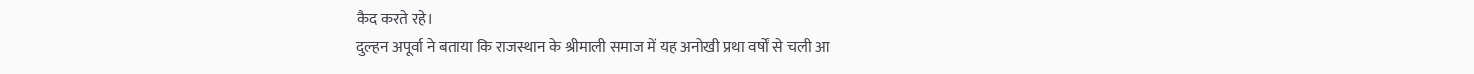कैद करते रहे।
दुल्हन अपूर्वा ने बताया कि राजस्थान के श्रीमाली समाज में यह अनोखी प्रथा वर्षों से चली आ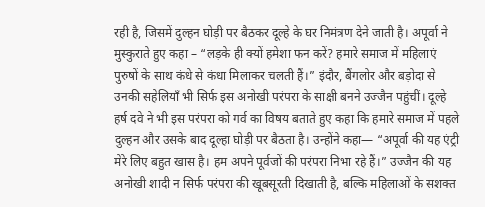रही है, जिसमें दुल्हन घोड़ी पर बैठकर दूल्हे के घर निमंत्रण देने जाती है। अपूर्वा ने मुस्कुराते हुए कहा – “लड़के ही क्यों हमेशा फन करें? हमारे समाज में महिलाएं पुरुषों के साथ कंधे से कंधा मिलाकर चलती हैं।” इंदौर, बैंगलोर और बड़ोदा से उनकी सहेलियाँ भी सिर्फ इस अनोखी परंपरा के साक्षी बनने उज्जैन पहुंचीं। दूल्हे हर्ष दवे ने भी इस परंपरा को गर्व का विषय बताते हुए कहा कि हमारे समाज में पहले दुल्हन और उसके बाद दूल्हा घोड़ी पर बैठता है। उन्होंने कहा— “अपूर्वा की यह एंट्री मेरे लिए बहुत खास है। हम अपने पूर्वजों की परंपरा निभा रहे हैं।” उज्जैन की यह अनोखी शादी न सिर्फ परंपरा की खूबसूरती दिखाती है, बल्कि महिलाओं के सशक्त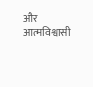और आत्मविश्वासी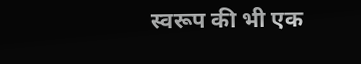स्वरूप की भी एक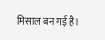मिसाल बन गई है।